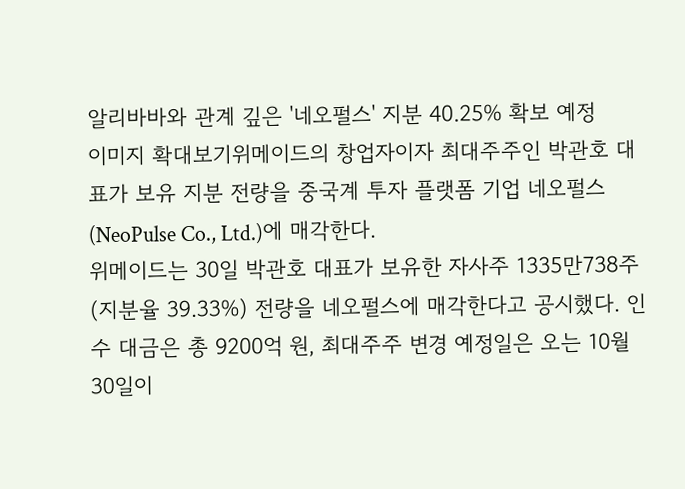알리바바와 관계 깊은 '네오펄스' 지분 40.25% 확보 예정
이미지 확대보기위메이드의 창업자이자 최대주주인 박관호 대표가 보유 지분 전량을 중국계 투자 플랫폼 기업 네오펄스(NeoPulse Co., Ltd.)에 매각한다.
위메이드는 30일 박관호 대표가 보유한 자사주 1335만738주(지분율 39.33%) 전량을 네오펄스에 매각한다고 공시했다. 인수 대금은 총 9200억 원, 최대주주 변경 예정일은 오는 10월 30일이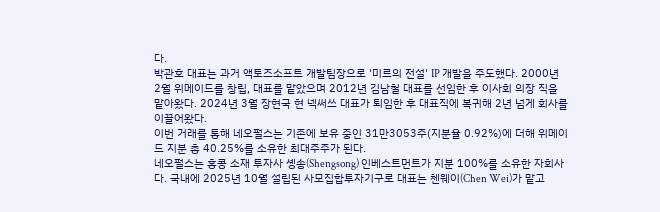다.
박관호 대표는 과거 액토즈소프트 개발팀장으로 '미르의 전설' IP 개발을 주도했다. 2000년 2월 위메이드를 창립, 대표를 맡았으며 2012년 김남철 대표를 선임한 후 이사회 의장 직을 맡아왔다. 2024년 3월 장현국 현 넥써쓰 대표가 퇴임한 후 대표직에 복귀해 2년 넘게 회사를 이끌어왔다.
이번 거래를 통해 네오펄스는 기존에 보유 중인 31만3053주(지분율 0.92%)에 더해 위메이드 지분 총 40.25%를 소유한 최대주주가 된다.
네오펄스는 홍콩 소재 투자사 솅송(Shengsong) 인베스트먼트가 지분 100%를 소유한 자회사다. 국내에 2025년 10월 설립된 사모집합투자기구로 대표는 첸웨이(Chen Wei)가 맡고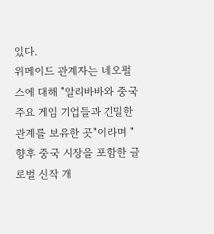있다.
위메이드 관계자는 네오펄스에 대해 "알리바바와 중국 주요 게임 기업들과 긴밀한 관계를 보유한 곳"이라며 "향후 중국 시장을 포함한 글로벌 신작 개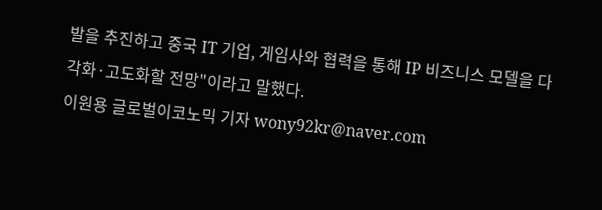발을 추진하고 중국 IT 기업, 게임사와 협력을 통해 IP 비즈니스 모델을 다각화·고도화할 전망"이라고 말했다.
이원용 글로벌이코노믹 기자 wony92kr@naver.com